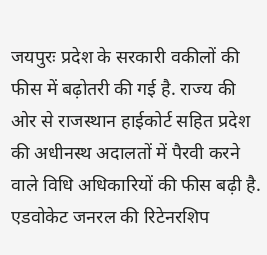जयपुरः प्रदेश के सरकारी वकीलों की फीस में बढ़ोतरी की गई है. राज्य की ओर से राजस्थान हाईकोर्ट सहित प्रदेश की अधीनस्थ अदालतों में पैरवी करने वाले विधि अधिकारियों की फीस बढ़ी है. एडवोकेट जनरल की रिटेनरशिप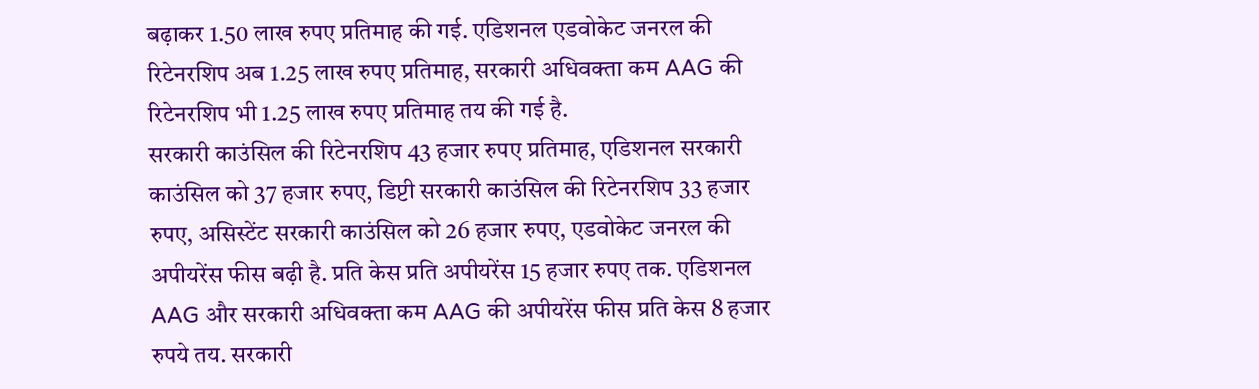बढ़ाकर 1.50 लाख रुपए प्रतिमाह की गई. एडिशनल एडवोकेट जनरल की रिटेनरशिप अब 1.25 लाख रुपए प्रतिमाह, सरकारी अधिवक्ता कम AAG की रिटेनरशिप भी 1.25 लाख रुपए प्रतिमाह तय की गई है.
सरकारी काउंसिल की रिटेनरशिप 43 हजार रुपए प्रतिमाह, एडिशनल सरकारी काउंसिल को 37 हजार रुपए, डिप्टी सरकारी काउंसिल की रिटेनरशिप 33 हजार रुपए, असिस्टेंट सरकारी काउंसिल को 26 हजार रुपए, एडवोकेट जनरल की अपीयरेंस फीस बढ़ी है. प्रति केस प्रति अपीयरेंस 15 हजार रुपए तक. एडिशनल AAG और सरकारी अधिवक्ता कम AAG की अपीयरेंस फीस प्रति केस 8 हजार रुपये तय. सरकारी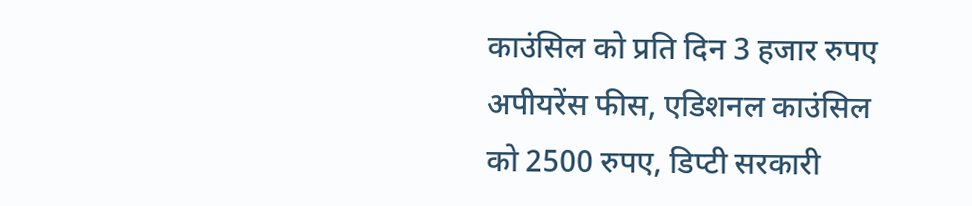काउंसिल को प्रति दिन 3 हजार रुपए अपीयरेंस फीस, एडिशनल काउंसिल को 2500 रुपए, डिप्टी सरकारी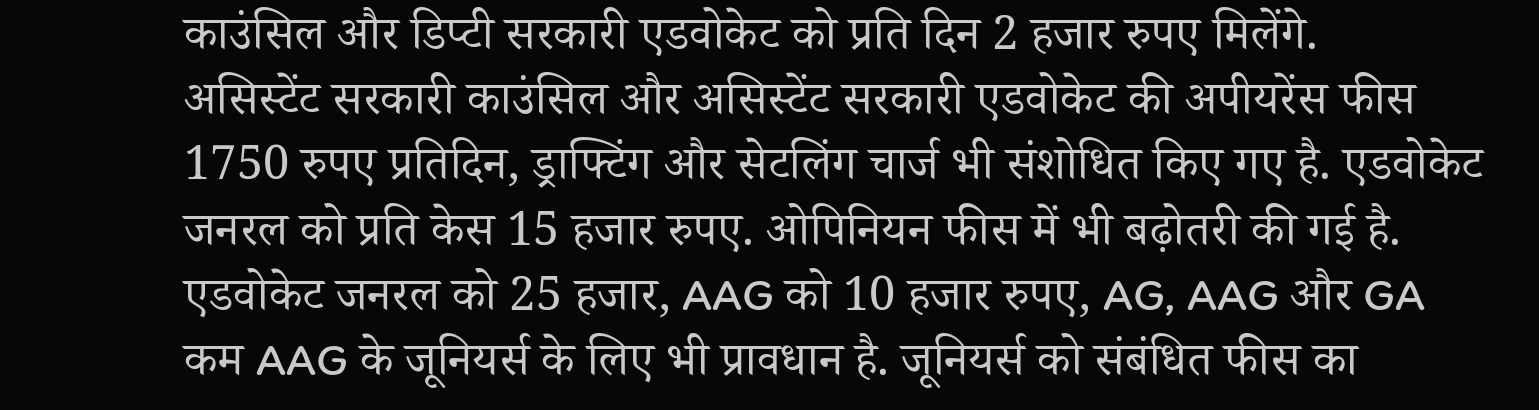काउंसिल और डिप्टी सरकारी एडवोकेट को प्रति दिन 2 हजार रुपए मिलेंगे.
असिस्टेंट सरकारी काउंसिल और असिस्टेंट सरकारी एडवोकेट की अपीयरेंस फीस 1750 रुपए प्रतिदिन, ड्राफ्टिंग और सेटलिंग चार्ज भी संशोधित किए गए है. एडवोकेट जनरल को प्रति केस 15 हजार रुपए. ओपिनियन फीस में भी बढ़ोतरी की गई है. एडवोकेट जनरल को 25 हजार, AAG को 10 हजार रुपए, AG, AAG और GA कम AAG के जूनियर्स के लिए भी प्रावधान है. जूनियर्स को संबंधित फीस का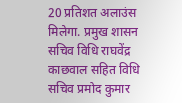20 प्रतिशत अलाउंस मिलेगा. प्रमुख शासन सचिव विधि राघवेंद्र काछवाल सहित विधि सचिव प्रमोद कुमार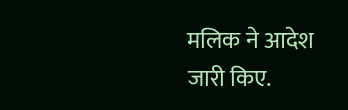मलिक ने आदेश जारी किए.